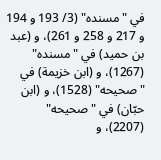في "مسنده" (3/ 193 و 194 و 217 و 258 و 261)، و (عبد بن حميد) في "مسنده" (1267)، و (ابن خزيمة) في "صحيحه" (1528)، و (ابن حبّان) في "صحيحه" (2207)، و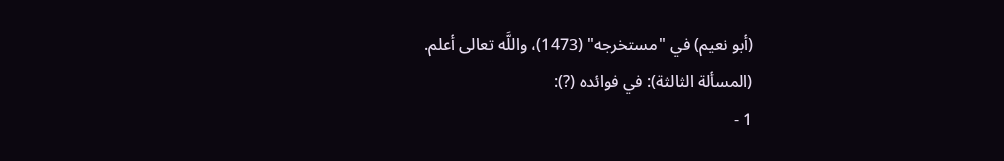(أبو نعيم) في "مستخرجه" (1473)، واللَّه تعالى أعلم.
(المسألة الثالثة): في فوائده (?):
1 -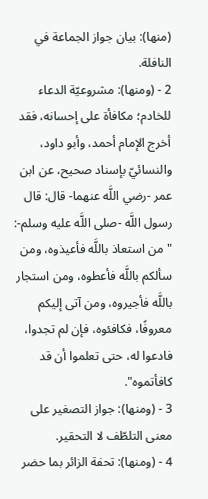(منها): بيان جواز الجماعة في النافلة.
2 - (ومنها): مشروعيّة الدعاء للخادم؛ مكافأة على إحسانه، فقد أخرج الإمام أحمد، وأبو داود، والنسائيّ بإسناد صحيح، عن ابن عمر -رضي اللَّه عنهما- قال: قال رسول اللَّه -صلى اللَّه عليه وسلم-: "من استعاذ باللَّه فأعيذوه، ومن سألكم باللَّه فأعطوه، ومن استجار باللَّه فأجيروه، ومن آتى إليكم معروفًا، فكافئوه، فإن لم تجدوا، فادعوا له، حتى تعلموا أن قد كافأتموه".
3 - (ومنها): جواز التصغير على معنى التلطّف لا التحقير.
4 - (ومنها): تحفة الزائر بما حضر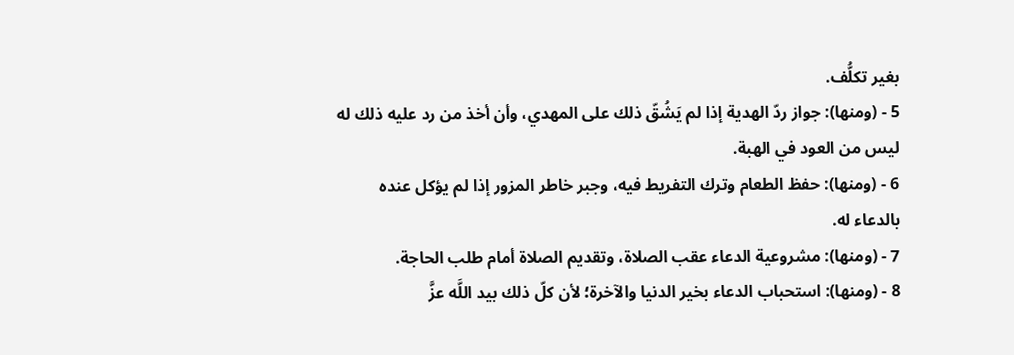بغير تكلُّف.
5 - (ومنها): جواز ردّ الهدية إذا لم يَشُقّ ذلك على المهدي، وأن أخذ من رد عليه ذلك له ليس من العود في الهبة.
6 - (ومنها): حفظ الطعام وترك التفريط فيه، وجبر خاطر المزور إذا لم يؤكل عنده بالدعاء له.
7 - (ومنها): مشروعية الدعاء عقب الصلاة، وتقديم الصلاة أمام طلب الحاجة.
8 - (ومنها): استحباب الدعاء بخير الدنيا والآخرة؛ لأن كلّ ذلك بيد اللَّه عزَّ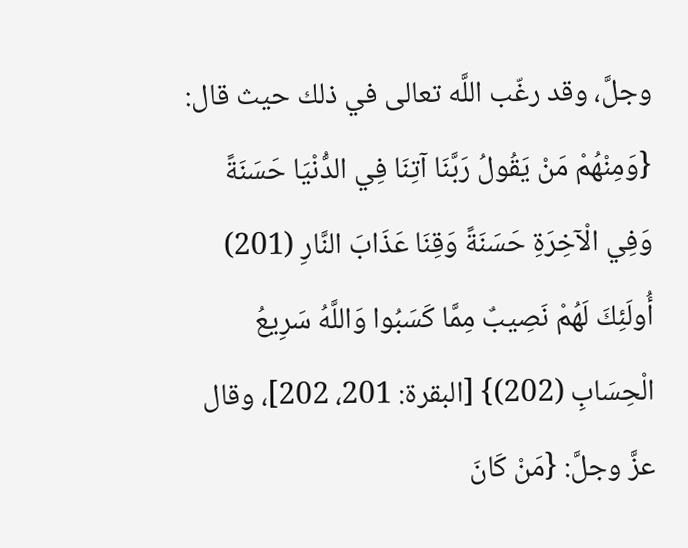وجلَّ، وقد رغّب اللَّه تعالى في ذلك حيث قال: {وَمِنْهُمْ مَنْ يَقُولُ رَبَّنَا آتِنَا فِي الدُّنْيَا حَسَنَةً وَفِي الْآخِرَةِ حَسَنَةً وَقِنَا عَذَابَ النَّارِ (201) أُولَئِكَ لَهُمْ نَصِيبٌ مِمَّا كَسَبُوا وَاللَّهُ سَرِيعُ الْحِسَابِ (202)} [البقرة: 201، 202]، وقال عزَّ وجلَّ: {مَنْ كَانَ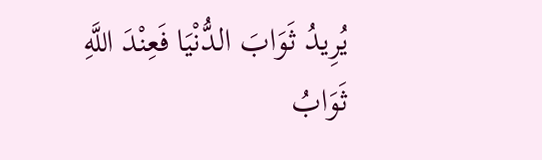يُرِيدُ ثَوَابَ الدُّنْيَا فَعِنْدَ اللَّهِ ثَوَابُ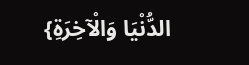الدُّنْيَا وَالْآخِرَةِ}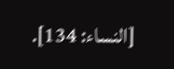[النساء: 134].